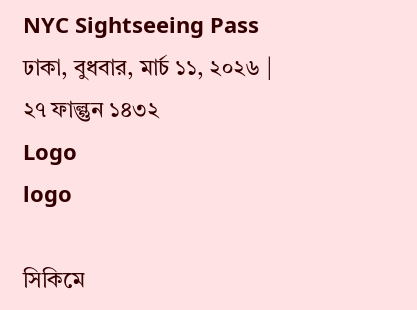NYC Sightseeing Pass
ঢাকা, বুধবার, মার্চ ১১, ২০২৬ | ২৭ ফাল্গুন ১৪৩২
Logo
logo

সিকিমে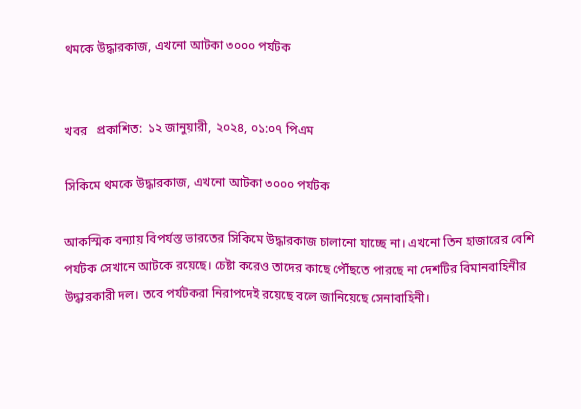থমকে উদ্ধারকাজ, এখনো আটকা ৩০০০ পর্যটক


খবর   প্রকাশিত:  ১২ জানুয়ারী, ২০২৪, ০১:০৭ পিএম

সিকিমে থমকে উদ্ধারকাজ, এখনো আটকা ৩০০০ পর্যটক

আকস্মিক বন্যায় বিপর্যস্ত ভারতের সিকিমে উদ্ধারকাজ চালানো যাচ্ছে না। এখনো তিন হাজারের বেশি পর্যটক সেখানে আটকে রয়েছে। চেষ্টা করেও তাদের কাছে পৌঁছতে পারছে না দেশটির বিমানবাহিনীর উদ্ধারকারী দল। তবে পর্যটকরা নিরাপদেই রয়েছে বলে জানিয়েছে সেনাবাহিনী।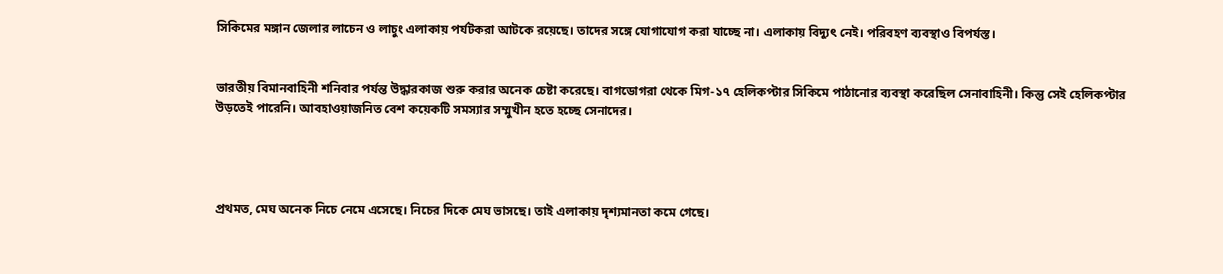সিকিমের মঙ্গান জেলার লাচেন ও লাচুং এলাকায় পর্যটকরা আটকে রয়েছে। তাদের সঙ্গে যোগাযোগ করা যাচ্ছে না। এলাকায় বিদ্যুৎ নেই। পরিবহণ ব্যবস্থাও বিপর্যস্ত।


ভারতীয় বিমানবাহিনী শনিবার পর্যন্ত উদ্ধারকাজ শুরু করার অনেক চেষ্টা করেছে। বাগডোগরা থেকে মিগ-১৭ হেলিকপ্টার সিকিমে পাঠানোর ব্যবস্থা করেছিল সেনাবাহিনী। কিন্তু সেই হেলিকপ্টার উড়তেই পারেনি। আবহাওয়াজনিত বেশ কয়েকটি সমস্যার সম্মুখীন হতে হচ্ছে সেনাদের।




প্রথমত, মেঘ অনেক নিচে নেমে এসেছে। নিচের দিকে মেঘ ভাসছে। তাই এলাকায় দৃশ্যমানতা কমে গেছে।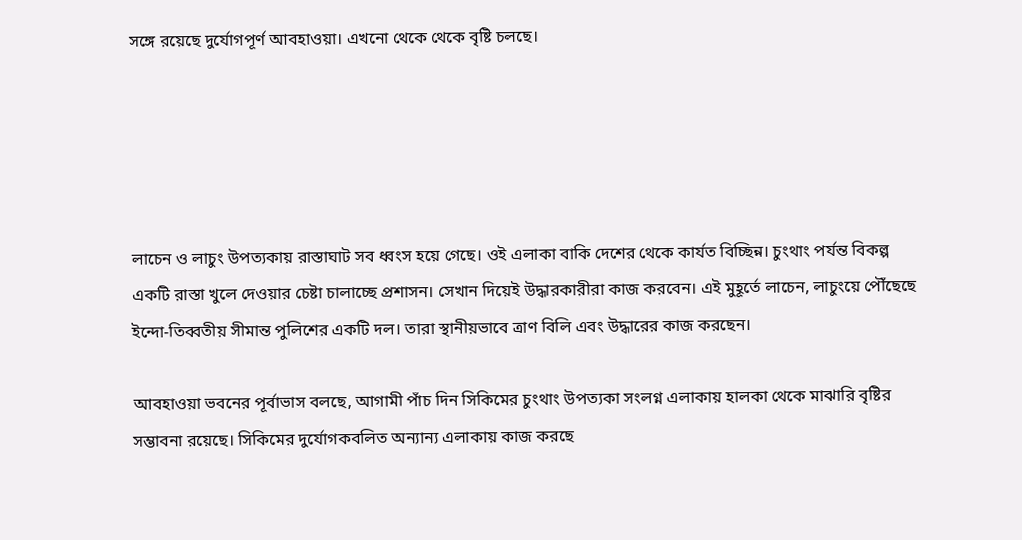সঙ্গে রয়েছে দুর্যোগপূর্ণ আবহাওয়া। এখনো থেকে থেকে বৃষ্টি চলছে।





লাচেন ও লাচুং উপত্যকায় রাস্তাঘাট সব ধ্বংস হয়ে গেছে। ওই এলাকা বাকি দেশের থেকে কার্যত বিচ্ছিন্ন। চুংথাং পর্যন্ত বিকল্প একটি রাস্তা খুলে দেওয়ার চেষ্টা চালাচ্ছে প্রশাসন। সেখান দিয়েই উদ্ধারকারীরা কাজ করবেন। এই মুহূর্তে লাচেন, লাচুংয়ে পৌঁছেছে ইন্দো-তিব্বতীয় সীমান্ত পুলিশের একটি দল। তারা স্থানীয়ভাবে ত্রাণ বিলি এবং উদ্ধারের কাজ করছেন।

আবহাওয়া ভবনের পূর্বাভাস বলছে, আগামী পাঁচ দিন সিকিমের চুংথাং উপত্যকা সংলগ্ন এলাকায় হালকা থেকে মাঝারি বৃষ্টির সম্ভাবনা রয়েছে। সিকিমের দুর্যোগকবলিত অন্যান্য এলাকায় কাজ করছে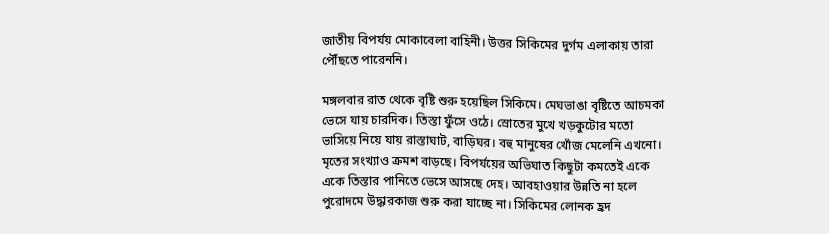জাতীয় বিপর্যয় মোকাবেলা বাহিনী। উত্তর সিকিমের দুর্গম এলাকায় তারা পৌঁছতে পারেননি।

মঙ্গলবার রাত থেকে বৃষ্টি শুরু হয়েছিল সিকিমে। মেঘভাঙা বৃষ্টিতে আচমকা ভেসে যায় চারদিক। তিস্তা ফুঁসে ওঠে। স্রোতের মুখে খড়কুটোর মতো ভাসিয়ে নিয়ে যায় রাস্তাঘাট, বাড়িঘর। বহু মানুষের খোঁজ মেলেনি এখনো। মৃতের সংখ্যাও ক্রমশ বাড়ছে। বিপর্যয়ের অভিঘাত কিছুটা কমতেই একে একে তিস্তার পানিতে ভেসে আসছে দেহ। আবহাওয়ার উন্নতি না হলে পুরোদমে উদ্ধারকাজ শুরু করা যাচ্ছে না। সিকিমের লোনক হ্রদ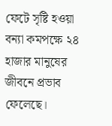ফেটে সৃষ্টি হওয়া বন্যা কমপক্ষে ২৪ হাজার মানুষের জীবনে প্রভাব ফেলেছে।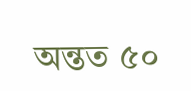অন্তত ৫০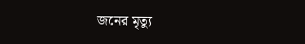জনের মৃত্যু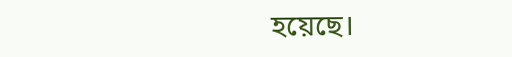হয়েছে।